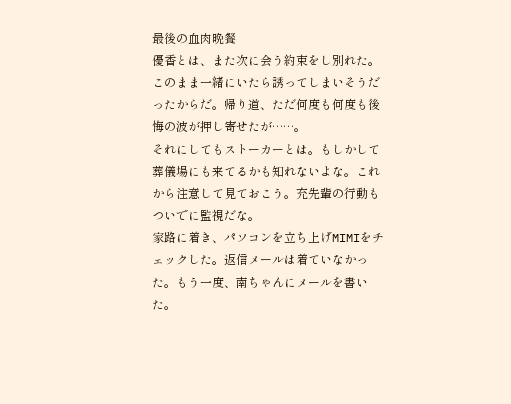最後の血肉晩餐
優香とは、また次に会う約束をし別れた。このまま一緒にいたら誘ってしまいそうだったからだ。帰り道、ただ何度も何度も後悔の波が押し寄せたが……。
それにしてもストーカーとは。もしかして葬儀場にも来てるかも知れないよな。これから注意して見ておこう。充先輩の行動もついでに監視だな。
家路に着き、パソコンを立ち上げMIMIをチェックした。返信メールは着ていなかった。もう一度、南ちゃんにメールを書いた。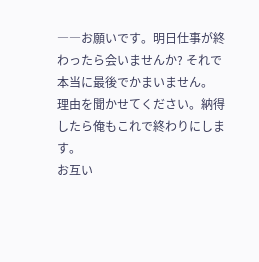――お願いです。明日仕事が終わったら会いませんか? それで本当に最後でかまいません。
理由を聞かせてください。納得したら俺もこれで終わりにします。
お互い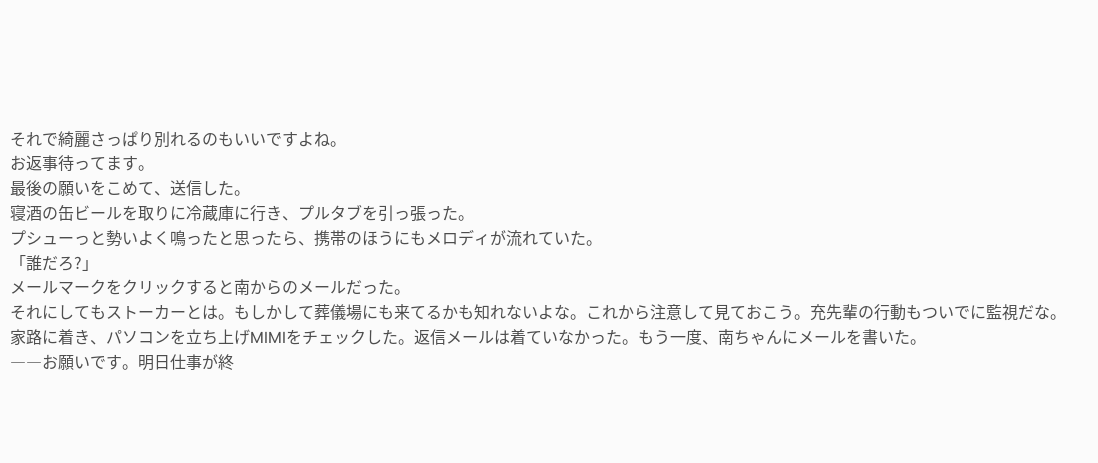それで綺麗さっぱり別れるのもいいですよね。
お返事待ってます。
最後の願いをこめて、送信した。
寝酒の缶ビールを取りに冷蔵庫に行き、プルタブを引っ張った。
プシューっと勢いよく鳴ったと思ったら、携帯のほうにもメロディが流れていた。
「誰だろ?」
メールマークをクリックすると南からのメールだった。
それにしてもストーカーとは。もしかして葬儀場にも来てるかも知れないよな。これから注意して見ておこう。充先輩の行動もついでに監視だな。
家路に着き、パソコンを立ち上げMIMIをチェックした。返信メールは着ていなかった。もう一度、南ちゃんにメールを書いた。
――お願いです。明日仕事が終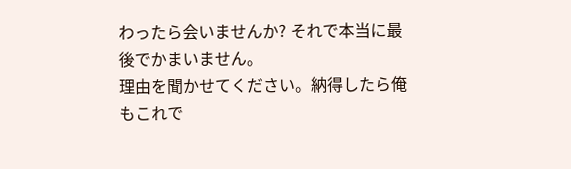わったら会いませんか? それで本当に最後でかまいません。
理由を聞かせてください。納得したら俺もこれで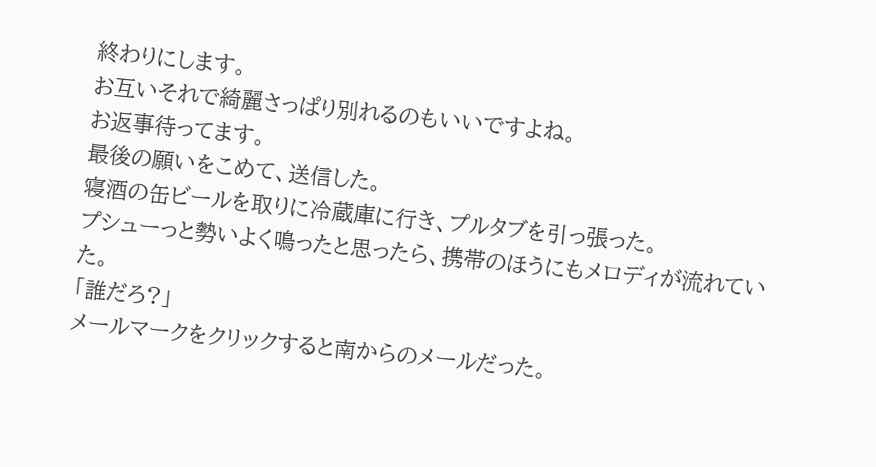終わりにします。
お互いそれで綺麗さっぱり別れるのもいいですよね。
お返事待ってます。
最後の願いをこめて、送信した。
寝酒の缶ビールを取りに冷蔵庫に行き、プルタブを引っ張った。
プシューっと勢いよく鳴ったと思ったら、携帯のほうにもメロディが流れていた。
「誰だろ?」
メールマークをクリックすると南からのメールだった。